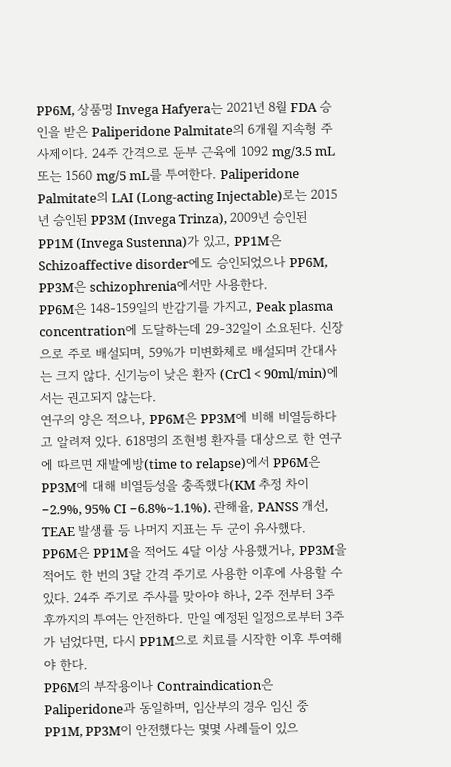PP6M, 상품명 Invega Hafyera는 2021년 8월 FDA 승인을 받은 Paliperidone Palmitate의 6개월 지속형 주사제이다. 24주 간격으로 둔부 근육에 1092 mg/3.5 mL 또는 1560 mg/5 mL를 투여한다. Paliperidone Palmitate의 LAI (Long-acting Injectable)로는 2015년 승인된 PP3M (Invega Trinza), 2009년 승인된 PP1M (Invega Sustenna)가 있고, PP1M은 Schizoaffective disorder에도 승인되었으나 PP6M, PP3M은 schizophrenia에서만 사용한다.
PP6M은 148-159일의 반감기를 가지고, Peak plasma concentration에 도달하는데 29-32일이 소요된다. 신장으로 주로 배설되며, 59%가 미변화체로 배설되며 간대사는 크지 않다. 신기능이 낮은 환자 (CrCl < 90ml/min)에서는 권고되지 않는다.
연구의 양은 적으나, PP6M은 PP3M에 비해 비열등하다고 알려져 있다. 618명의 조현병 환자를 대상으로 한 연구에 따르면 재발예방(time to relapse)에서 PP6M은 PP3M에 대해 비열등성을 충족했다(KM 추정 차이 −2.9%, 95% CI −6.8%~1.1%). 관해율, PANSS 개선, TEAE 발생률 등 나머지 지표는 두 군이 유사했다.
PP6M은 PP1M을 적어도 4달 이상 사용했거나, PP3M을 적어도 한 번의 3달 간격 주기로 사용한 이후에 사용할 수 있다. 24주 주기로 주사를 맞아야 하나, 2주 전부터 3주 후까지의 투여는 안전하다. 만일 예정된 일정으로부터 3주가 넘었다면, 다시 PP1M으로 치료를 시작한 이후 투여해야 한다.
PP6M의 부작용이나 Contraindication은 Paliperidone과 동일하며, 임산부의 경우 임신 중 PP1M, PP3M이 안전했다는 몇몇 사례들이 있으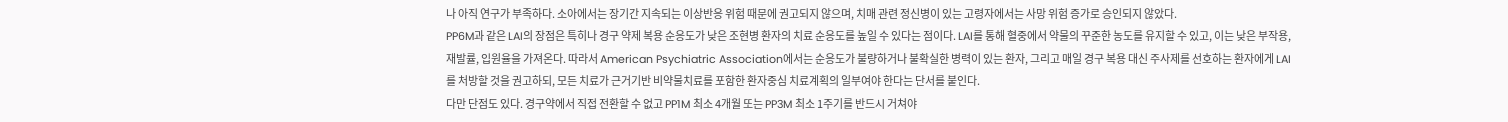나 아직 연구가 부족하다. 소아에서는 장기간 지속되는 이상반응 위험 때문에 권고되지 않으며, 치매 관련 정신병이 있는 고령자에서는 사망 위험 증가로 승인되지 않았다.
PP6M과 같은 LAI의 장점은 특히나 경구 약제 복용 순응도가 낮은 조현병 환자의 치료 순응도를 높일 수 있다는 점이다. LAI를 통해 혈중에서 약물의 꾸준한 농도를 유지할 수 있고, 이는 낮은 부작용, 재발률, 입원율을 가져온다. 따라서 American Psychiatric Association에서는 순응도가 불량하거나 불확실한 병력이 있는 환자, 그리고 매일 경구 복용 대신 주사제를 선호하는 환자에게 LAI를 처방할 것을 권고하되, 모든 치료가 근거기반 비약물치료를 포함한 환자중심 치료계획의 일부여야 한다는 단서를 붙인다.
다만 단점도 있다. 경구약에서 직접 전환할 수 없고 PP1M 최소 4개월 또는 PP3M 최소 1주기를 반드시 거쳐야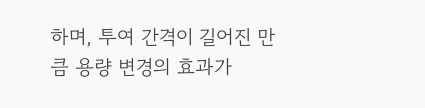하며, 투여 간격이 길어진 만큼 용량 변경의 효과가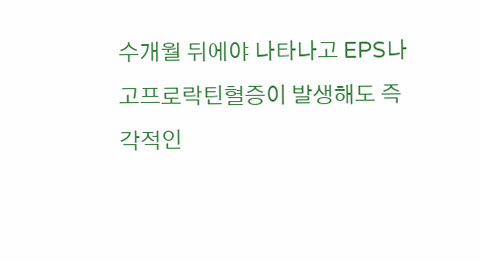수개월 뒤에야 나타나고 EPS나 고프로락틴혈증이 발생해도 즉각적인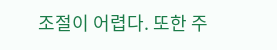조절이 어렵다. 또한 주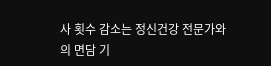사 횟수 감소는 정신건강 전문가와의 면담 기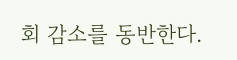회 감소를 동반한다.